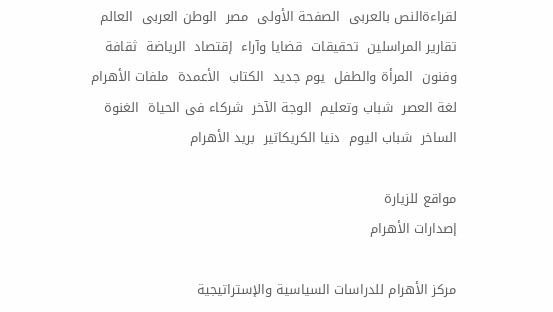لقراءةالنص بالعربى  الصفحة الأولى  مصر  الوطن العربى  العالم  تقارير المراسلين  تحقيقات  قضايا وآراء  إقتصاد  الرياضة  ثقافة وفنون  المرأة والطفل  يوم جديد  الكتاب  الأعمدة  ملفات الأهرام  لغة العصر  شباب وتعليم  الوجة الآخر  شركاء فى الحياة  الغنوة  الساخر  شباب اليوم  دنيا الكريكاتير  بريد الأهرام

مواقع للزيارة
إصدارات الأهرام

مركز الأهرام للدراسات السياسية والإستراتيجية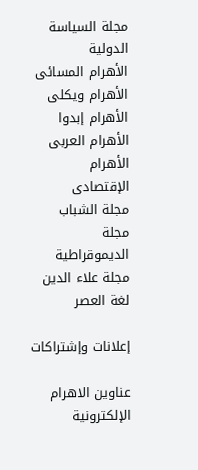مجلة السياسة الدولية
الأهرام المسائى
الأهرام ويكلى
الأهرام إبدوا
الأهرام العربى
الأهرام الإقتصادى
مجلة الشباب
مجلة الديموقراطية
مجلة علاء الدين
لغة العصر

إعلانات وإشتراكات

عناوين الاهرام الإلكترونية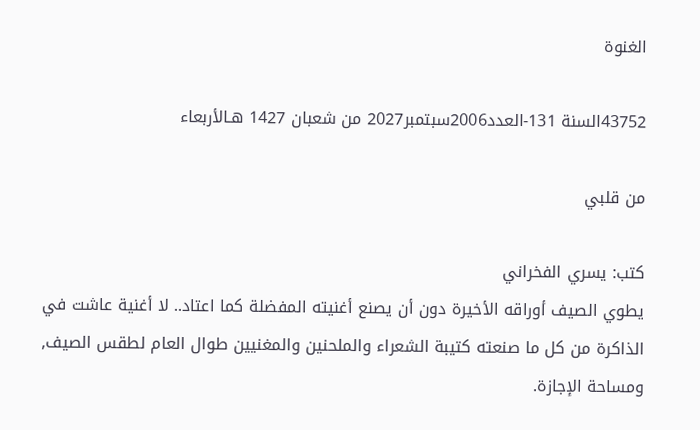الغنوة

43752السنة 131-العدد2006سبتمبر2027 من شعبان 1427 هـالأربعاء

من قلبي

كتب: يسري الفخراني
يطوي الصيف أوراقه الأخيرة دون أن يصنع أغنيته المفضلة كما اعتاد.. لا أغنية عاشت في الذاكرة من كل ما صنعته كتيبة الشعراء والملحنين والمغنيين طوال العام لطقس الصيف, ومساحة الإجازة.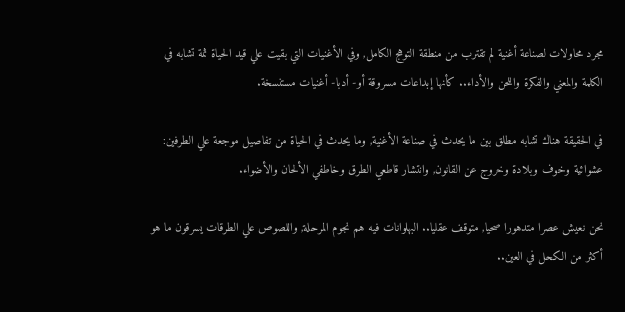مجرد محاولات لصناعة أغنية لم تقترب من منطقة التوهج الكامل, وفي الأغنيات التي بقيت علي قيد الحياة ثمة تشابه في الكلمة والمعني والفكرة واللحن والأداء.. كأنها إبداعات مسروقة أو- أدبا- أغنيات مستنسخة.

في الحقيقة هناك تشابه مطلق بين ما يحدث في صناعة الأغنية, وما يحدث في الحياة من تفاصيل موجعة علي الطرفين: عشوائية وخوف وبلادة وخروج عن القانون, وانتشار قاطعي الطرق وخاطفي الألحان والأضواء.

نحن نعيش عصرا متدهورا صحيا, متوقف عقليا.. البهلوانات فيه هم نجوم المرحلة, واللصوص علي الطرقات يسرقون ما هو أكثر من الكحل في العين..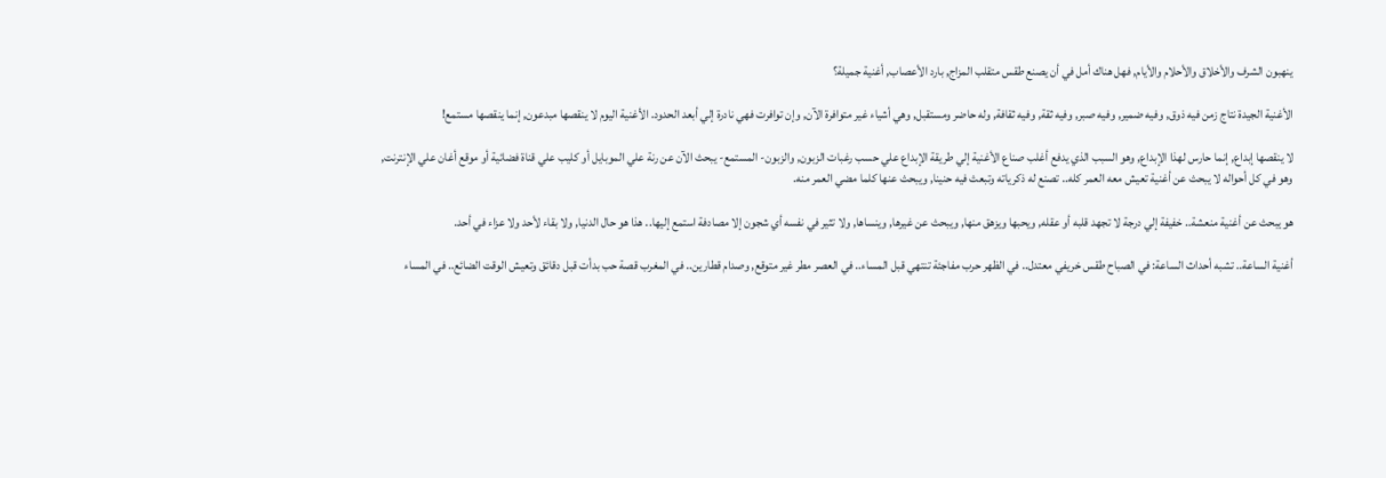ينهبون الشرف والأخلاق والأحلام والأيام, فهل هناك أمل في أن يصنع طقس متقلب المزاج, بارد الأعصاب, أغنية جميلة؟

الأغنية الجيدة نتاج زمن فيه ذوق, وفيه ضمير, وفيه صبر, وفيه ثقة, وفيه ثقافة, وله حاضر ومستقبل, وهي أشياء غير متوافرة الآن, وإن توافرت فهي نادرة إلي أبعد الحدود. الأغنية اليوم لا ينقصها مبدعون, إنما ينقصها مستمع!

لا ينقصها إبداع, إنما حارس لهذا الإبداع, وهو السبب الذي يدفع أغلب صناع الأغنية إلي طريقة الإبداع علي حسب رغبات الزبون, والزبون- المستمع- يبحث الآن عن رنة علي الموبايل أو كليب علي قناة فضائية أو موقع أغان علي الإنترنت, وهو في كل أحواله لا يبحث عن أغنية تعيش معه العمر كله.. تصنع له ذكرياته وتبعث فيه حنينا, ويبحث عنها كلما مضي العمر منه.

هو يبحث عن أغنية منعشة.. خفيفة إلي درجة لا تجهد قلبه أو عقله, ويحبها ويزهق منها, ويبحث عن غيرها, وينساها, ولا تثير في نفسه أي شجون إلا مصادفة استمع إليها.. هذا هو حال الدنيا, ولا بقاء لأحد ولا عزاء في أحد.

أغنية الساعة.. تشبه أحداث الساعة: في الصباح طقس خريفي معتدل.. في الظهر حرب مفاجئة تنتهي قبل المساء.. في العصر مطر غير متوقع, وصدام قطارين.. في المغرب قصة حب بدأت قبل دقائق وتعيش الوقت الضائع.. في المساء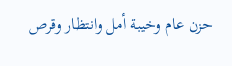حزن عام وخيبة أمل وانتظار وقرص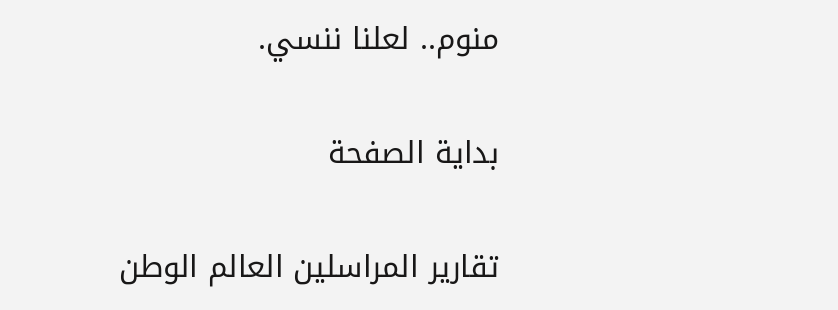منوم.. لعلنا ننسي.

بداية الصفحة

تقارير المراسلين العالم الوطن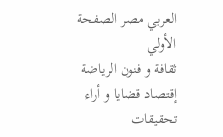العربي مصر الصفحة الأولي
ثقافة و فنون الرياضة إقتصاد قضايا و أراء تحقيقات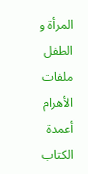المرأة و الطفل ملفات الأهرام أعمدة الكتاب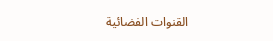القنوات الفضائية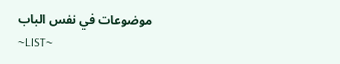موضوعات في نفس الباب
~LIST~